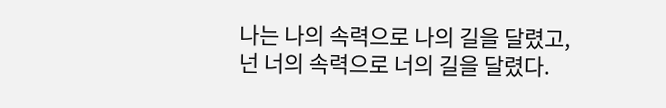나는 나의 속력으로 나의 길을 달렸고,
넌 너의 속력으로 너의 길을 달렸다.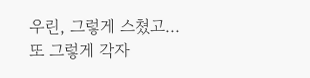우린, 그렇게 스쳤고...
또 그렇게 각자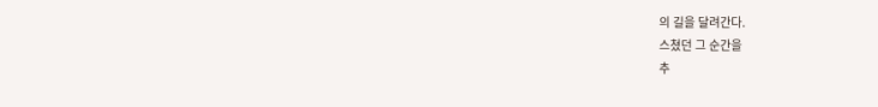의 길을 달려간다.
스쳤던 그 순간을
추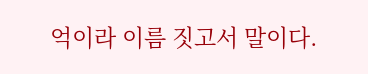억이라 이름 짓고서 말이다.